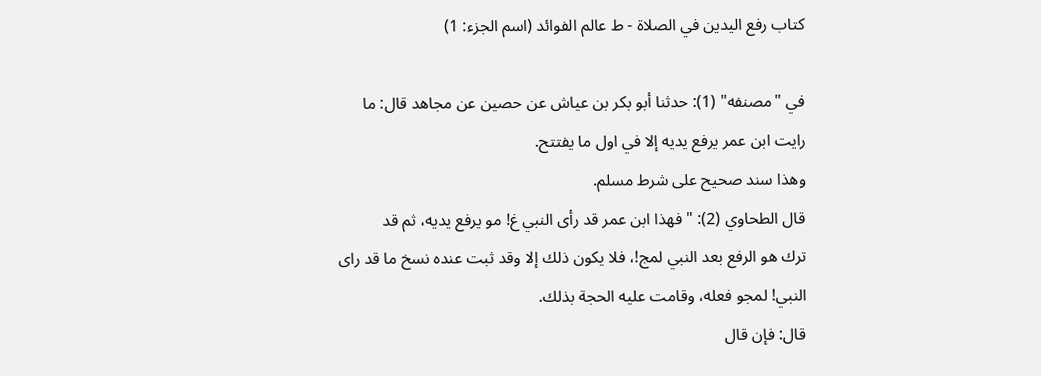كتاب رفع اليدين في الصلاة - ط عالم الفوائد (اسم الجزء: 1)

في "مصنفه" (1): حدثنا أبو بكر بن عياش عن حصين عن مجاهد قال: ما
رايت ابن عمر يرفع يديه إلا في اول ما يفتتح.
وهذا سند صحيح على شرط مسلم.
قال الطحاوي (2): " فهذا ابن عمر قد رأى النبي غ! مو يرفع يديه، ثم قد
ترك هو الرفع بعد النبي لمج!، فلا يكون ذلك إلا وقد ثبت عنده نسخ ما قد راى
النبي! لمجو فعله، وقامت عليه الحجة بذلك.
قال: فإن قال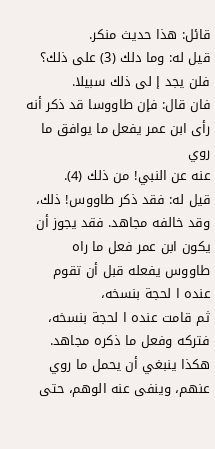قائل: هذا حديث منكر.
قيل له: وما دلك (3) على ذلك؟ فلن يجد إ لى ذلك سبيلا.
فان قال: فإن طاووسا قد ذكر أنه رأى ابن عمر يفعل ما يوافق ما روي
عنه عن النبي! من ذلك (4).
قيل له: فقد ذكر طاووس! ذلك، وقد خالفه مجاهد. فقد يجوز أن
يكون ابن عمر فعل ما راه طاووس يفعله قبل أن تقوم عنده ا لحجة بنسخه،
ثم قامت عنده ا لحجة بنسخه، فتركه وفعل ما ذكره مجاهد.
هكذا ينبغي أن يحمل ما روي عنهم، وينفى عنه الوهم، حتى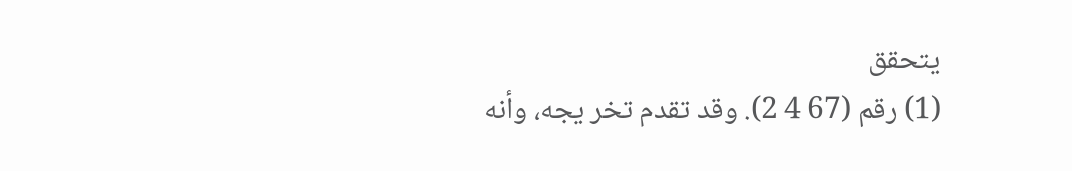يتحقق
(1) رقم (67 4 2). وقد تقدم تخر يجه، وأنه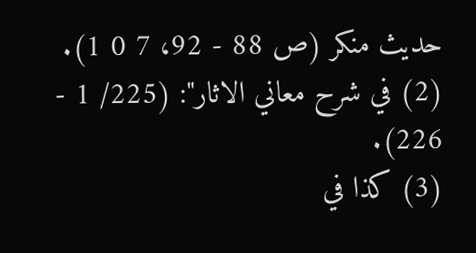حديث منكر (ص 88 - 92، 7 0 1).
(2) في شرح معاني الاثار": (225/ 1 - 226).
(3) كذا في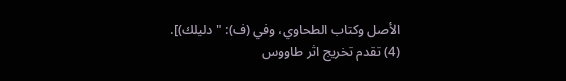الأصل وكتاب الطحاوي، وفي (ف): " دليلك)].
(4) تقدم تخريج اثر طاووس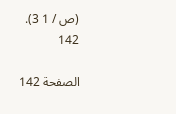(ص / 1 3).
142

الصفحة 142